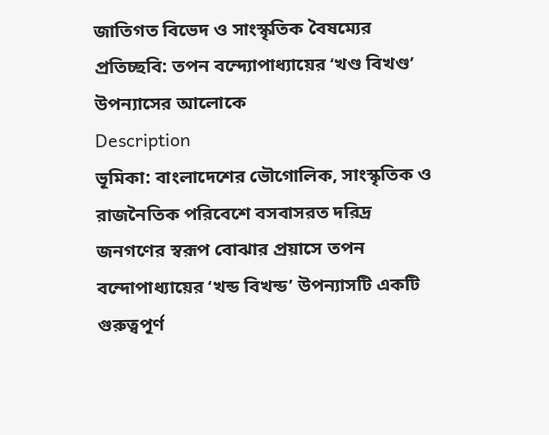জাতিগত বিভেদ ও সাংস্কৃতিক বৈষম্যের প্রতিচ্ছবি: তপন বন্দ্যোপাধ্যায়ের ‘খণ্ড বিখণ্ড’ উপন্যাসের আলোকে
Description
ভূমিকা: বাংলাদেশের ভৌগোলিক, সাংস্কৃতিক ও রাজনৈতিক পরিবেশে বসবাসরত দরিদ্র জনগণের স্বরূপ বোঝার প্রয়াসে তপন বন্দোপাধ্যায়ের ‘খন্ড বিখন্ড’ উপন্যাসটি একটি গুরুত্বপূর্ণ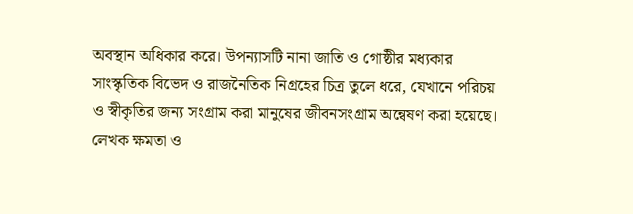অবস্থান অধিকার করে। উপন্যাসটি নানা জাতি ও গোষ্ঠীর মধ্যকার সাংস্কৃতিক বিভেদ ও রাজনৈতিক নিগ্রহের চিত্র তুলে ধরে, যেখানে পরিচয় ও স্বীকৃতির জন্য সংগ্রাম করা মানুষের জীবনসংগ্রাম অন্বেষণ করা হয়েছে। লেখক ক্ষমতা ও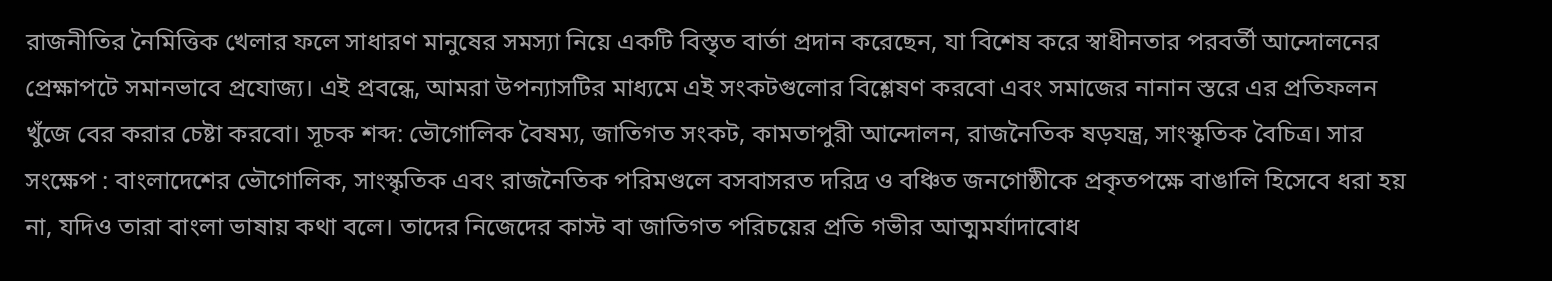রাজনীতির নৈমিত্তিক খেলার ফলে সাধারণ মানুষের সমস্যা নিয়ে একটি বিস্তৃত বার্তা প্রদান করেছেন, যা বিশেষ করে স্বাধীনতার পরবর্তী আন্দোলনের প্রেক্ষাপটে সমানভাবে প্রযোজ্য। এই প্রবন্ধে, আমরা উপন্যাসটির মাধ্যমে এই সংকটগুলোর বিশ্লেষণ করবো এবং সমাজের নানান স্তরে এর প্রতিফলন খুঁজে বের করার চেষ্টা করবো। সূচক শব্দ: ভৌগোলিক বৈষম্য, জাতিগত সংকট, কামতাপুরী আন্দোলন, রাজনৈতিক ষড়যন্ত্র, সাংস্কৃতিক বৈচিত্র। সার সংক্ষেপ : বাংলাদেশের ভৌগোলিক, সাংস্কৃতিক এবং রাজনৈতিক পরিমণ্ডলে বসবাসরত দরিদ্র ও বঞ্চিত জনগোষ্ঠীকে প্রকৃতপক্ষে বাঙালি হিসেবে ধরা হয় না, যদিও তারা বাংলা ভাষায় কথা বলে। তাদের নিজেদের কাস্ট বা জাতিগত পরিচয়ের প্রতি গভীর আত্মমর্যাদাবোধ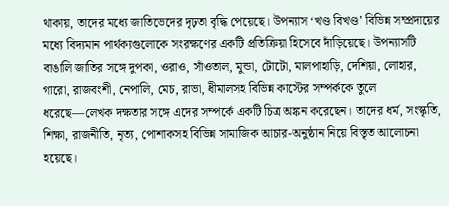থাকায়, তাদের মধ্যে জাতিভেদের দৃঢ়তা বৃদ্ধি পেয়েছে। উপন্যাস ‘খণ্ড বিখণ্ড’ বিভিন্ন সম্প্রদায়ের মধ্যে বিদ্যমান পার্থক্যগুলোকে সংরক্ষণের একটি প্রতিক্রিয়া হিসেবে দাঁড়িয়েছে। উপন্যাসটি বাঙালি জাতির সঙ্গে দুপকা, ওরাও, সাঁওতাল, মুন্ডা, টোটো, মালপাহাড়ি, দেশিয়া, লোহার, গারো, রাজবংশী, নেপালি, মেচ, রাভা, ধীমালসহ বিভিন্ন কাস্টের সম্পর্ককে তুলে ধরেছে—লেখক দক্ষতার সঙ্গে এদের সম্পর্কে একটি চিত্র অঙ্কন করেছেন। তাদের ধর্ম, সংস্কৃতি, শিক্ষা, রাজনীতি, নৃত্য, পোশাকসহ বিভিন্ন সামাজিক আচার-অনুষ্ঠান নিয়ে বিস্তৃত আলোচনা হয়েছে।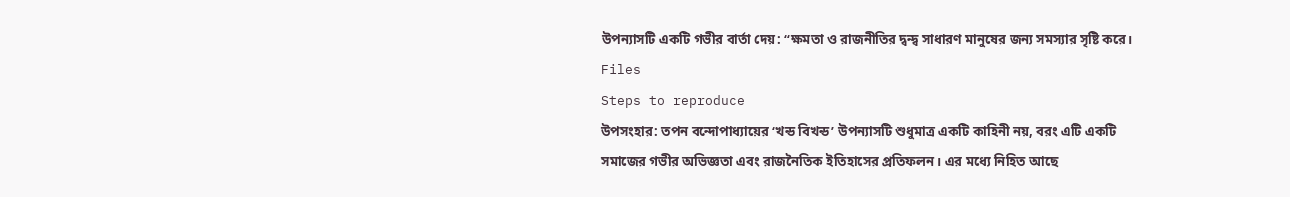উপন্যাসটি একটি গভীর বার্তা দেয়: “ক্ষমতা ও রাজনীতির দ্বন্দ্ব সাধারণ মানুষের জন্য সমস্যার সৃষ্টি করে।
Files
Steps to reproduce
উপসংহার: তপন বন্দোপাধ্যায়ের ‘খন্ড বিখন্ড’ উপন্যাসটি শুধুমাত্র একটি কাহিনী নয়, বরং এটি একটি সমাজের গভীর অভিজ্ঞতা এবং রাজনৈতিক ইতিহাসের প্রতিফলন। এর মধ্যে নিহিত আছে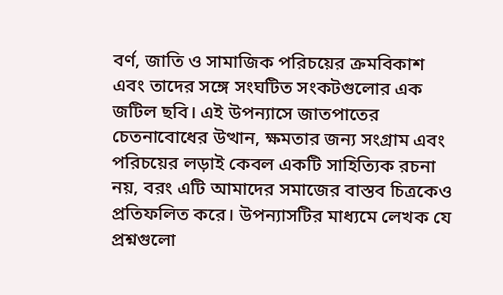বর্ণ, জাতি ও সামাজিক পরিচয়ের ক্রমবিকাশ এবং তাদের সঙ্গে সংঘটিত সংকটগুলোর এক জটিল ছবি। এই উপন্যাসে জাতপাতের চেতনাবোধের উত্থান, ক্ষমতার জন্য সংগ্রাম এবং পরিচয়ের লড়াই কেবল একটি সাহিত্যিক রচনা নয়, বরং এটি আমাদের সমাজের বাস্তব চিত্রকেও প্রতিফলিত করে। উপন্যাসটির মাধ্যমে লেখক যে প্রশ্নগুলো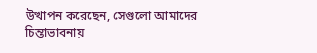উত্থাপন করেছেন, সেগুলো আমাদের চিন্তাভাবনায়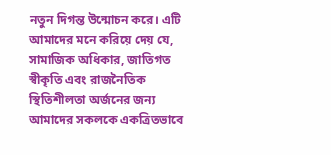নতুন দিগন্ত উন্মোচন করে। এটি আমাদের মনে করিয়ে দেয় যে, সামাজিক অধিকার, জাতিগত স্বীকৃতি এবং রাজনৈতিক স্থিতিশীলতা অর্জনের জন্য আমাদের সকলকে একত্রিতভাবে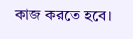কাজ করতে হবে।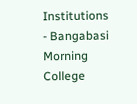Institutions
- Bangabasi Morning College